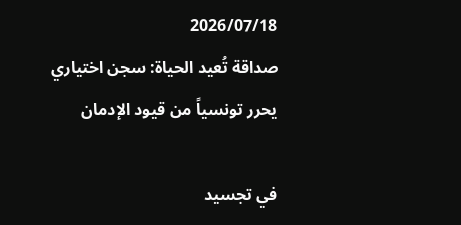2026/07/18
صداقة تُعيد الحياة: سجن اختياري يحرر تونسياً من قيود الإدمان

في تجسيد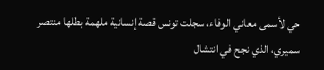حي لأسمى معاني الوفاء، سجلت تونس قصة إنسانية ملهمة بطلها منتصر سميري، الذي نجح في انتشال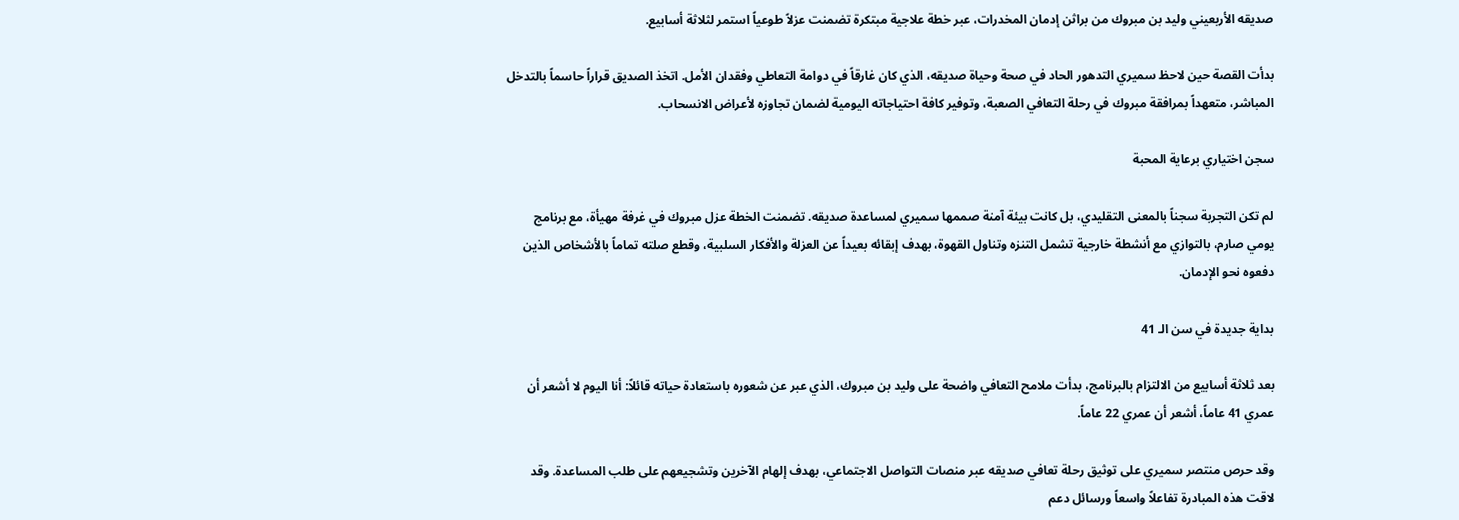صديقه الأربعيني وليد بن مبروك من براثن إدمان المخدرات، عبر خطة علاجية مبتكرة تضمنت عزلاً طوعياً استمر لثلاثة أسابيع.

بدأت القصة حين لاحظ سميري التدهور الحاد في صحة وحياة صديقه، الذي كان غارقاً في دوامة التعاطي وفقدان الأمل. اتخذ الصديق قراراً حاسماً بالتدخل المباشر، متعهداً بمرافقة مبروك في رحلة التعافي الصعبة، وتوفير كافة احتياجاته اليومية لضمان تجاوزه لأعراض الانسحاب.

سجن اختياري برعاية المحبة

لم تكن التجربة سجناً بالمعنى التقليدي، بل كانت بيئة آمنة صممها سميري لمساعدة صديقه. تضمنت الخطة عزل مبروك في غرفة مهيأة، مع برنامج يومي صارم، بالتوازي مع أنشطة خارجية تشمل التنزه وتناول القهوة، بهدف إبقائه بعيداً عن العزلة والأفكار السلبية، وقطع صلته تماماً بالأشخاص الذين دفعوه نحو الإدمان.

بداية جديدة في سن الـ 41

بعد ثلاثة أسابيع من الالتزام بالبرنامج، بدأت ملامح التعافي واضحة على وليد بن مبروك، الذي عبر عن شعوره باستعادة حياته قائلاً: أنا اليوم لا أشعر أن عمري 41 عاماً، أشعر أن عمري 22 عاماً.

وقد حرص منتصر سميري على توثيق رحلة تعافي صديقه عبر منصات التواصل الاجتماعي، بهدف إلهام الآخرين وتشجيعهم على طلب المساعدة. وقد لاقت هذه المبادرة تفاعلاً واسعاً ورسائل دعم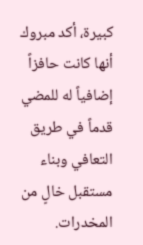كبيرة، أكد مبروك أنها كانت حافزاً إضافياً له للمضي قدماً في طريق التعافي وبناء مستقبل خالٍ من المخدرات.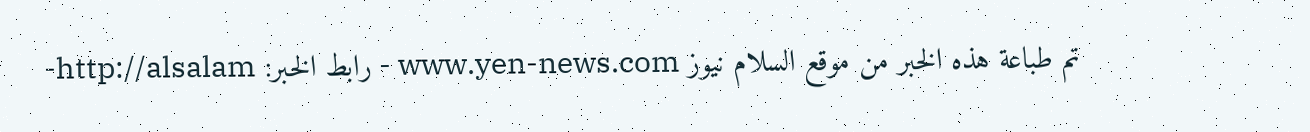تم طباعة هذه الخبر من موقع السلام نيوز www.yen-news.com - رابط الخبر: http://alsalam-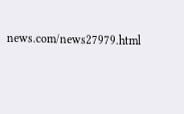news.com/news27979.html